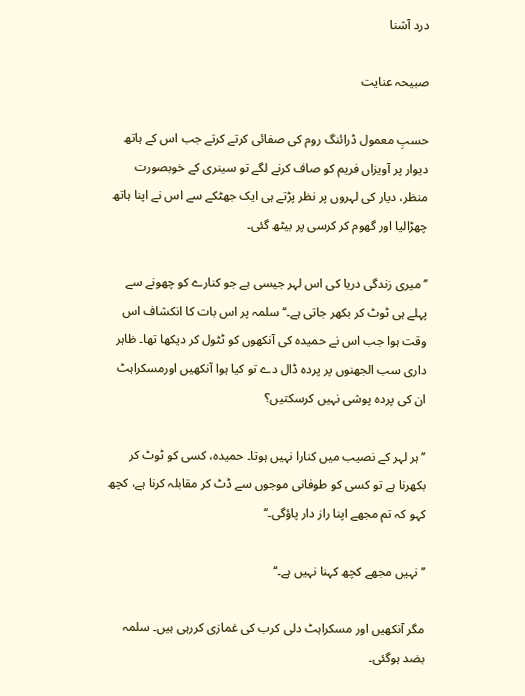درد آشنا

صبیحہ عنایت

حسبِ معمول ڈرائنگ روم کی صفائی کرتے کرتے جب اس کے ہاتھ دیوار پر آویزاں فریم کو صاف کرنے لگے تو سینری کے خوبصورت منظر، دیار کی لہروں پر نظر پڑتے ہی ایک جھٹکے سے اس نے اپنا ہاتھ چھڑالیا اور گھوم کر کرسی پر بیٹھ گئی۔

’’میری زندگی دریا کی اس لہر جیسی ہے جو کنارے کو چھونے سے پہلے ہی ٹوٹ کر بکھر جاتی ہے۔‘‘ سلمہ پر اس بات کا انکشاف اس وقت ہوا جب اس نے حمیدہ کی آنکھوں کو ٹٹول کر دیکھا تھا۔ ظاہر داری سب الجھنوں پر پردہ ڈال دے تو کیا ہوا آنکھیں اورمسکراہٹ ان کی پردہ پوشی نہیں کرسکتیں؟

’’ہر لہر کے نصیب میں کنارا نہیں ہوتا۔ حمیدہ، کسی کو ٹوٹ کر بکھرنا ہے تو کسی کو طوفانی موجوں سے ڈٹ کر مقابلہ کرنا ہے، کچھ کہو کہ تم مجھے اپنا راز دار پاؤگی۔‘‘

’’نہیں مجھے کچھ کہنا نہیں ہے۔‘‘

مگر آنکھیں اور مسکراہٹ دلی کرب کی غمازی کررہی ہیں۔ سلمہ بضد ہوگئی۔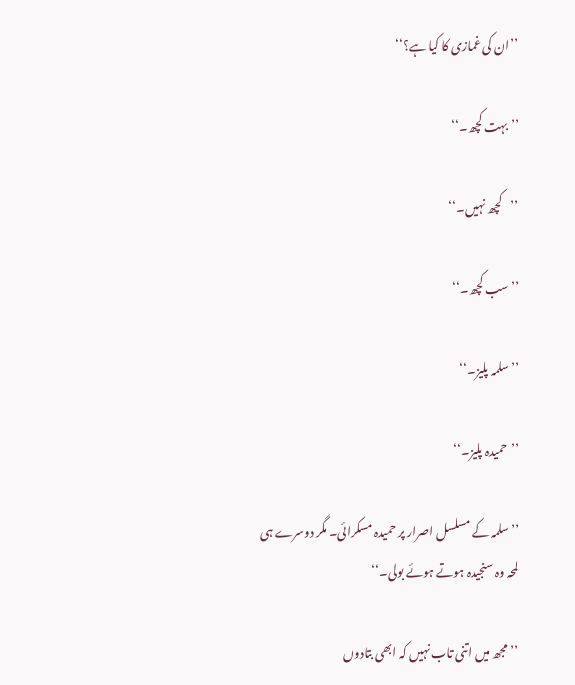’’ان کی غمازی کا کیا ہے؟‘‘

’’بہت کچھ۔‘‘

’’کچھ نہیں۔‘‘

’’سب کچھ۔‘‘

’’سلمہ پلیز۔‘‘

’’حمیدہ پلیز۔‘‘

’’سلمہ کے مسلسل اصرار پر حمیدہ مسکرائی۔ مگر دوسرے ہی لمحہ وہ سنجیدہ ہوتے ہوئے بولی۔‘‘

’’مجھ میں اتنی تاب نہیں کہ ابھی بتادوں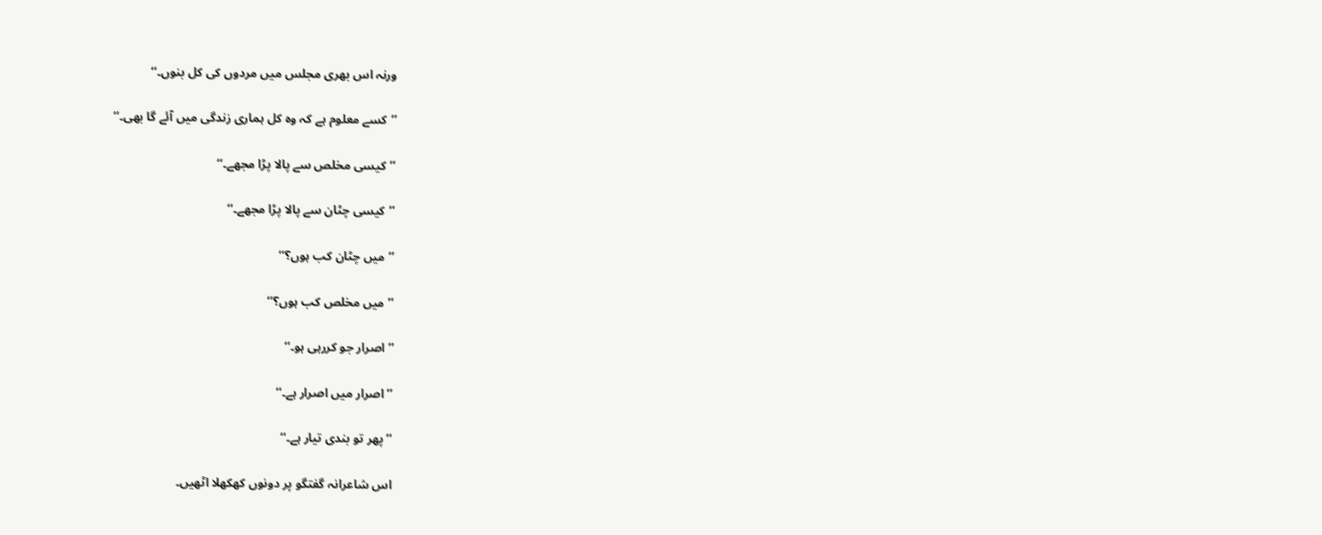ورنہ اس بھری مجلس میں مردوں کی کل بنوں۔‘‘

’’کسے معلوم ہے کہ وہ کل ہماری زندگی میں آئے گا بھی۔‘‘

’’کیسی مخلص سے پالا پڑا مجھے۔‘‘

’’کیسی چٹان سے پالا پڑا مجھے۔‘‘

’’میں چٹان کب ہوں؟‘‘

’’میں مخلص کب ہوں؟‘‘

’’اصرار جو کررہی ہو۔‘‘

’’اصرار میں اصرار ہے۔‘‘

’’پھر تو بندی تیار ہے۔‘‘

اس شاعرانہ گفتگو پر دونوں کھکھلا اٹھیں۔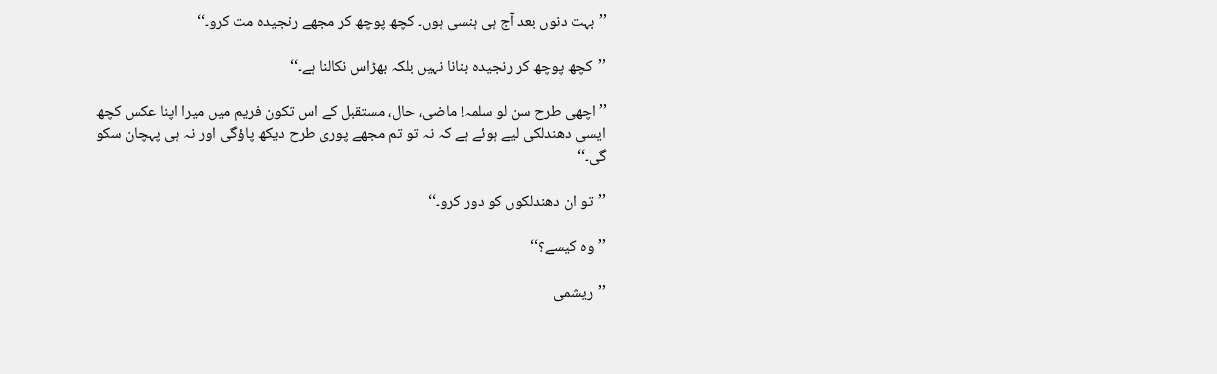’’بہت دنوں بعد آج ہی ہنسی ہوں۔ کچھ پوچھ کر مجھے رنجیدہ مت کرو۔‘‘

’’کچھ پوچھ کر رنجیدہ بنانا نہیں بلکہ بھڑاس نکالنا ہے۔‘‘

’’اچھی طرح سن لو سلمہ! ماضی، حال، مستقبل کے اس تکون فریم میں میرا اپنا عکس کچھ ایسی دھندلکی لیے ہوئے ہے کہ نہ تو تم مجھے پوری طرح دیکھ پاؤگی اور نہ ہی پہچان سکو گی۔‘‘

’’تو ان دھندلکوں کو دور کرو۔‘‘

’’وہ کیسے؟‘‘

’’ریشمی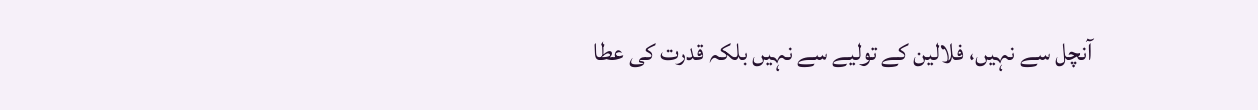آنچل سے نہیں، فلالین کے تولیے سے نہیں بلکہ قدرت کی عطا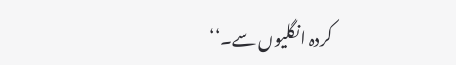کردہ انگلیوں سے۔‘‘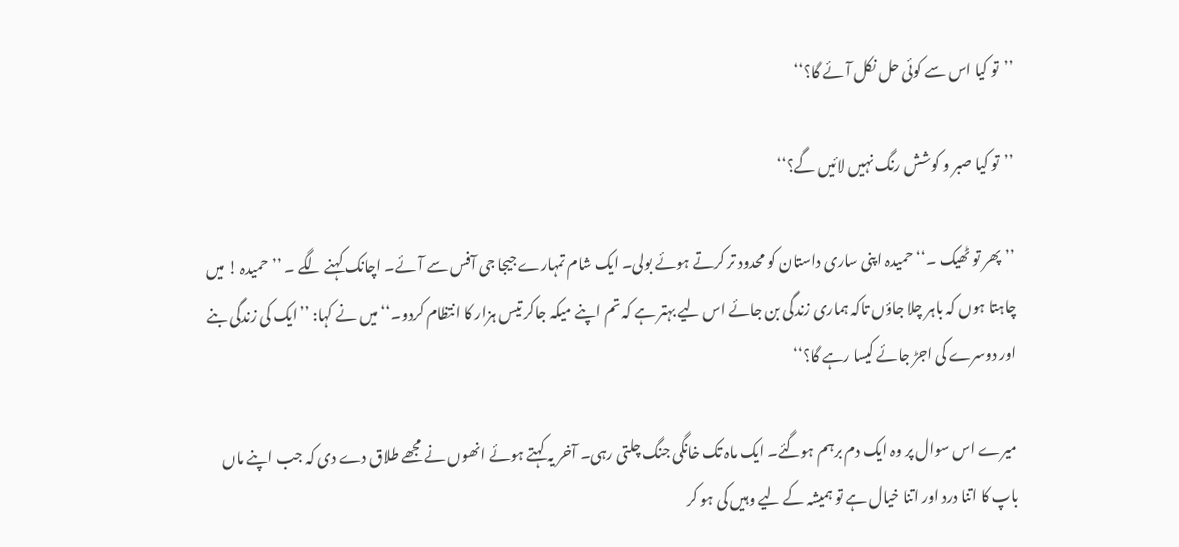’’تو کیا اس سے کوئی حل نکل آئے گا؟‘‘

’’تو کیا صبر و کوشش رنگ نہیں لائیں گے؟‘‘

’’پھر تو ٹھیک ۔‘‘ حمیدہ اپنی ساری داستان کو محدود تر کرتے ہوئے بولی۔ ایک شام تمہارے جیجا جی آفس سے آئے۔ اچانک کہنے لگے ۔ ’’حمیدہ ! میں چاہتا ہوں کہ باہر چلا جاؤں تاکہ ہماری زندگی بن جائے اس لیے بہتر ہے کہ تم اپنے میکہ جاکر تیس ہزار کا انتظام کردو۔‘‘ میں نے کہا: ’’ایک کی زندگی بنے اور دوسرے کی اجڑ جائے کیسا رہے گا؟‘‘

میرے اس سوال پر وہ ایک دم برہم ہوگئے۔ ایک ماہ تک خانگی جنگ چلتی رہی۔ آخر یہ کہتے ہوئے انھوں نے مجھے طلاق دے دی کہ جب اپنے ماں باپ کا اتنا درد اور اتنا خیال ہے تو ہمیشہ کے لیے وہیں کی ہو کر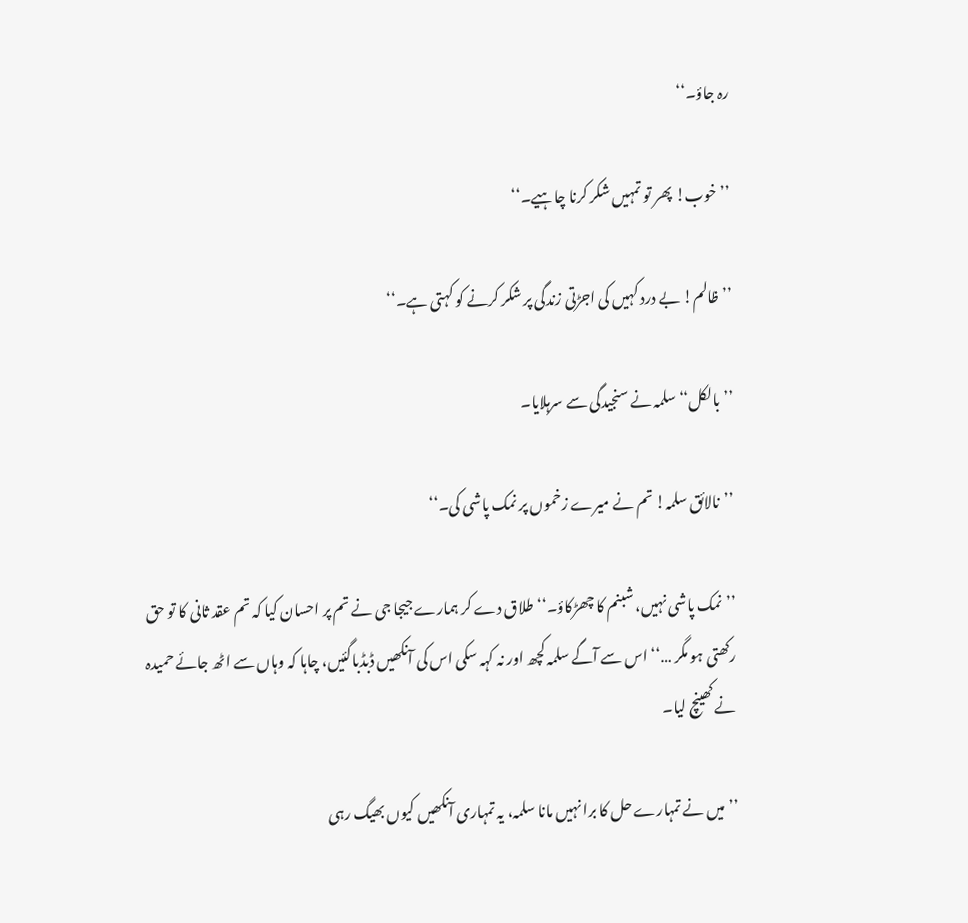رہ جاؤ۔‘‘

’’خوب! پھر تو تمہیں شکر کرنا چاہیے۔‘‘

’’ظالم! بے درد کہیں کی اجڑتی زندگی پر شکر کرنے کو کہتی ہے۔‘‘

’’بالکل‘‘ سلمہ نے سنجیدگی سے سرہلایا۔

’’نالائق سلمہ! تم نے میرے زخموں پر نمک پاشی کی۔‘‘

’’نمک پاشی نہیں، شبنم کا چھڑکاؤ۔‘‘ طلاق دے کر ہمارے جیجا جی نے تم پر احسان کیا کہ تم عقد ثانی کا تو حق رکھتی ہو مگر …‘‘ اس سے آگے سلمہ کچھ اور نہ کہہ سکی اس کی آنکھیں ڈبڈباگئیں، چاہا کہ وہاں سے اٹھ جائے حمیدہ نے کھینچ لیا۔

’’میں نے تمہارے حل کا برا نہیں مانا سلمہ، یہ تمہاری آنکھیں کیوں بھیگ رہی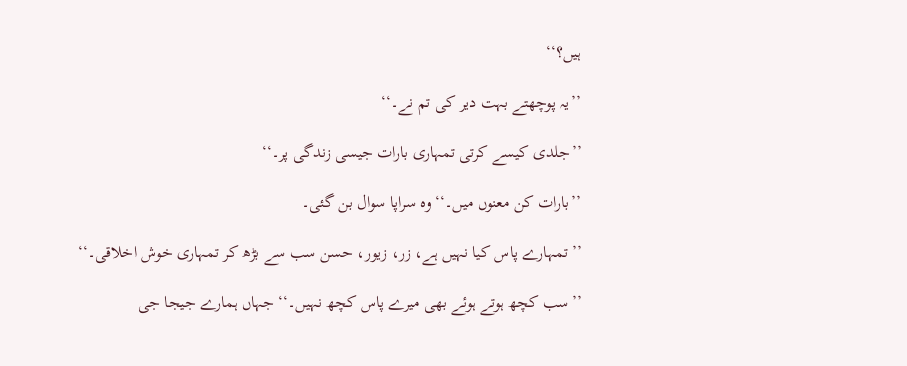ہیں؟‘‘

’’یہ پوچھتے بہت دیر کی تم نے۔‘‘

’’جلدی کیسے کرتی تمہاری بارات جیسی زندگی پر۔‘‘

’’بارات کن معنوں میں۔‘‘ وہ سراپا سوال بن گئی۔

’’تمہارے پاس کیا نہیں ہے، زر، زیور، حسن سب سے بڑھ کر تمہاری خوش اخلاقی۔‘‘

’’سب کچھ ہوتے ہوئے بھی میرے پاس کچھ نہیں۔‘‘ جہاں ہمارے جیجا جی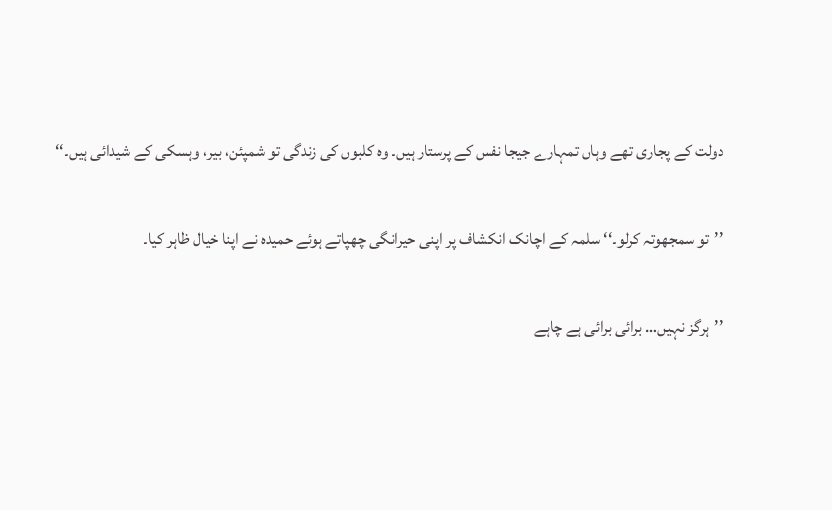دولت کے پجاری تھے وہاں تمہارے جیجا نفس کے پرستار ہیں۔ وہ کلبوں کی زندگی تو شمپئن، بیر، وہسکی کے شیدائی ہیں۔‘‘

’’تو سمجھوتہ کرلو۔‘‘ سلمہ کے اچانک انکشاف پر اپنی حیرانگی چھپاتے ہوئے حمیدہ نے اپنا خیال ظاہر کیا۔

’’ہرگز نہیں… برائی برائی ہے چاہے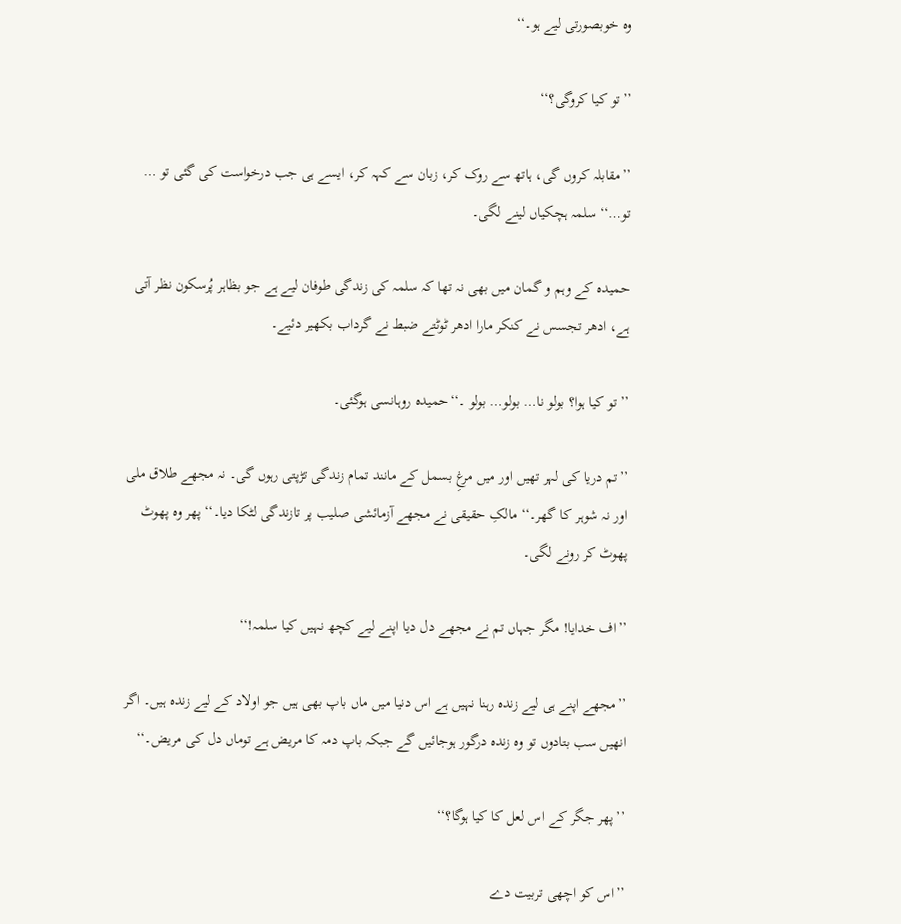وہ خوبصورتی لیے ہو۔‘‘

’’تو کیا کروگی؟‘‘

’’مقابلہ کروں گی، ہاتھ سے روک کر، زبان سے کہہ کر، ایسے ہی جب درخواست کی گئی تو … تو…‘‘ سلمہ ہچکیاں لینے لگی۔

حمیدہ کے وہم و گمان میں بھی نہ تھا کہ سلمہ کی زندگی طوفان لیے ہے جو بظاہر پُرسکون نظر آتی ہے، ادھر تجسس نے کنکر مارا ادھر ٹوٹتے ضبط نے گرداب بکھیر دئیے۔

’’تو کیا ہوا؟ بولو نا… بولو… بولو ۔‘‘حمیدہ روہانسی ہوگئی۔

’’تم دریا کی لہر تھیں اور میں مرغِ بسمل کے مانند تمام زندگی تڑپتی رہوں گی۔ نہ مجھے طلاق ملی اور نہ شوہر کا گھر۔‘‘ مالکِ حقیقی نے مجھے آزمائشی صلیب پر تازندگی لٹکا دیا۔‘‘ پھر وہ پھوٹ پھوٹ کر رونے لگی۔

’’اف خدایا! مگر جہاں تم نے مجھے دل دیا اپنے لیے کچھ نہیں کیا سلمہ!‘‘

’’مجھے اپنے ہی لیے زندہ رہنا نہیں ہے اس دنیا میں ماں باپ بھی ہیں جو اولاد کے لیے زندہ ہیں۔ اگر انھیں سب بتادوں تو وہ زندہ درگور ہوجائیں گے جبکہ باپ دمہ کا مریض ہے توماں دل کی مریض۔‘‘

’’پھر جگر کے اس لعل کا کیا ہوگا؟‘‘

’’اس کو اچھی تربیت دے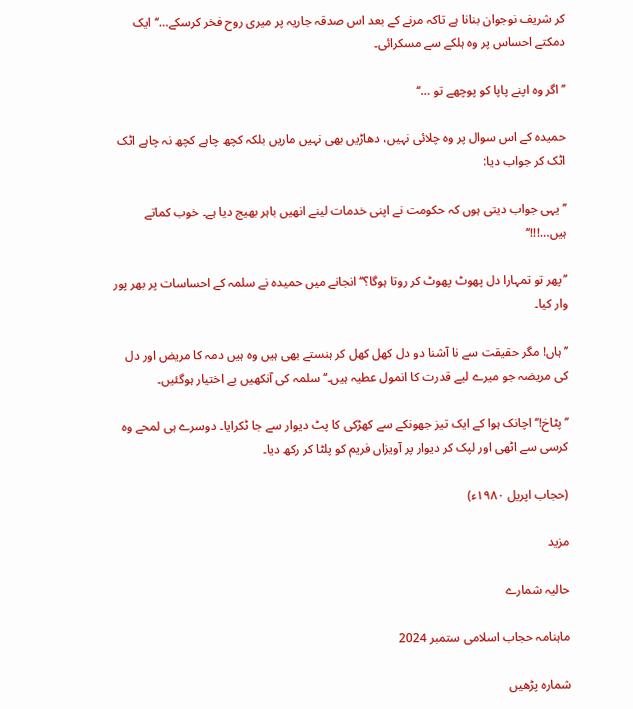کر شریف نوجوان بنانا ہے تاکہ مرنے کے بعد اس صدقہ جاریہ پر میری روح فخر کرسکے…‘‘ ایک دمکتے احساس پر وہ ہلکے سے مسکرائی۔

’’اگر وہ اپنے پاپا کو پوچھے تو …‘‘

حمیدہ کے اس سوال پر وہ چلائی نہیں، دھاڑیں بھی نہیں ماریں بلکہ کچھ چاہے کچھ نہ چاہے اٹک اٹک کر جواب دیا:

’’یہی جواب دیتی ہوں کہ حکومت نے اپنی خدمات لینے انھیں باہر بھیج دیا ہے۔ خوب کماتے ہیں…!!!‘‘

’’پھر تو تمہارا دل پھوٹ پھوٹ کر روتا ہوگا؟‘‘ انجانے میں حمیدہ نے سلمہ کے احساسات پر بھر پور وار کیا۔

’’ہاں! مگر حقیقت سے نا آشنا دو دل کھل کھل کر ہنستے بھی ہیں وہ ہیں دمہ کا مریض اور دل کی مریضہ جو میرے لیے قدرت کا انمول عطیہ ہیں۔‘‘ سلمہ کی آنکھیں بے اختیار ہوگئیں۔

’’پٹاخ!‘‘ اچانک ہوا کے ایک تیز جھونکے سے کھڑکی کا پٹ دیوار سے جا ٹکرایا۔ دوسرے ہی لمحے وہ کرسی سے اٹھی اور لپک کر دیوار پر آویزاں فریم کو پلٹا کر رکھ دیا۔

(حجاب اپریل ۱۹۸۰ء)

مزید

حالیہ شمارے

ماہنامہ حجاب اسلامی ستمبر 2024

شمارہ پڑھیں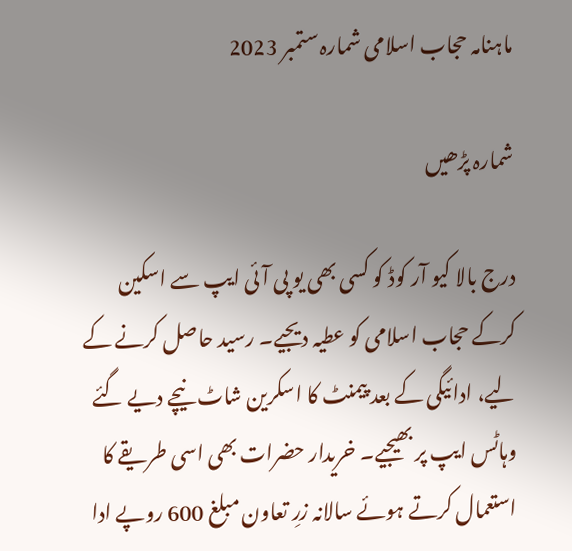ماہنامہ حجاب اسلامی شمارہ ستمبر 2023

شمارہ پڑھیں

درج بالا کیو آر کوڈ کو کسی بھی یو پی آئی ایپ سے اسکین کرکے حجاب اسلامی کو عطیہ دیجیے۔ رسید حاصل کرنے کے لیے، ادائیگی کے بعد پیمنٹ کا اسکرین شاٹ نیچے دیے گئے  وہاٹس ایپ پر بھیجیے۔ خریدار حضرات بھی اسی طریقے کا استعمال کرتے ہوئے سالانہ زرِ تعاون مبلغ 600 روپے ادا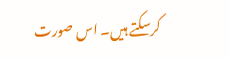کرسکتے ہیں۔ اس صورت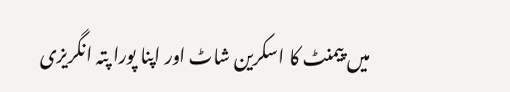میں پیمنٹ کا اسکرین شاٹ اور اپنا پورا پتہ انگریزی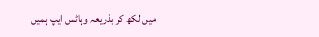میں لکھ کر بذریعہ وہاٹس ایپ ہمیں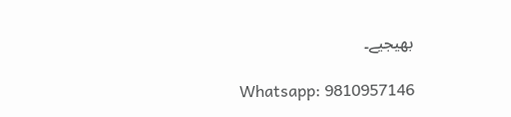بھیجیے۔

Whatsapp: 9810957146